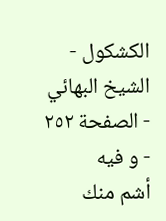الكشكول - الشيخ البهائي - الصفحة ٢٥٢ - و فيه
أشم منك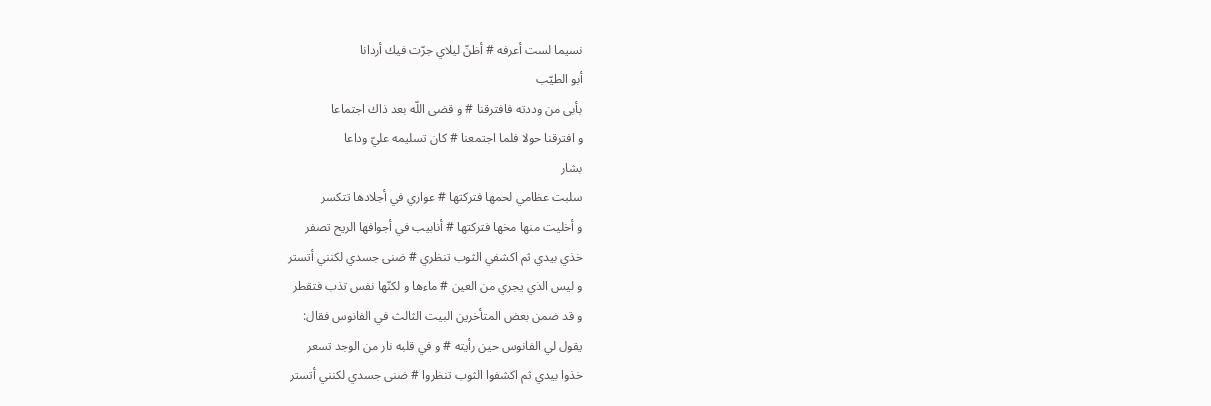نسيما لست أعرفه # أظنّ ليلاي جرّت فيك أردانا
أبو الطيّب
بأبى من وددته فافترقنا # و قضى اللّه بعد ذاك اجتماعا
و افترقنا حولا فلما اجتمعنا # كان تسليمه عليّ وداعا
بشار
سلبت عظامي لحمها فتركتها # عواري في أجلادها تتكسر
و أخليت منها مخها فتركتها # أنابيب في أجوافها الريح تصفر
خذي بيدي ثم اكشفي الثوب تنظري # ضنى جسدي لكنني أتستر
و ليس الذي يجري من العين # ماءها و لكنّها نفس تذب فتقطر
و قد ضمن بعض المتأخرين البيت الثالث في الفانوس فقال:
يقول لي الفانوس حين رأيته # و في قلبه نار من الوجد تسعر
خذوا بيدي ثم اكشفوا الثوب تنظروا # ضنى جسدي لكنني أتستر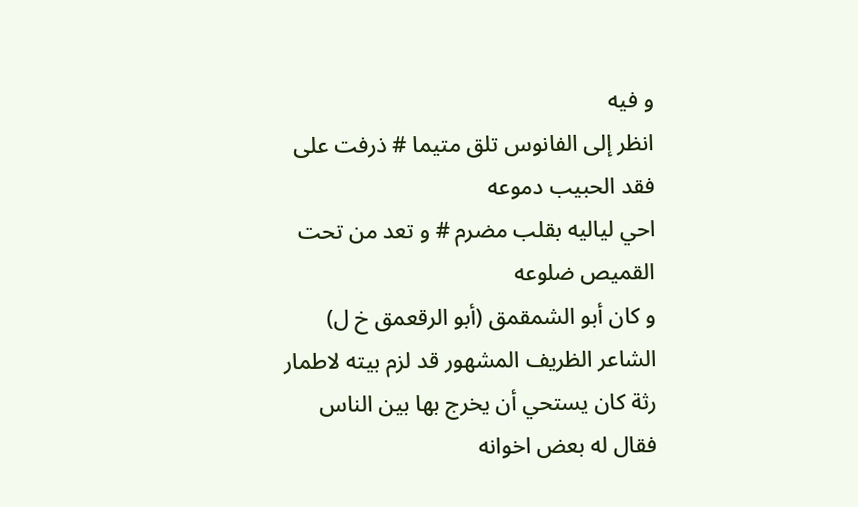و فيه
انظر إلى الفانوس تلق متيما # ذرفت على فقد الحبيب دموعه
احي لياليه بقلب مضرم # و تعد من تحت القميص ضلوعه
و كان أبو الشمقمق (أبو الرقعمق خ ل) الشاعر الظريف المشهور قد لزم بيته لاطمار رثة كان يستحي أن يخرج بها بين الناس فقال له بعض اخوانه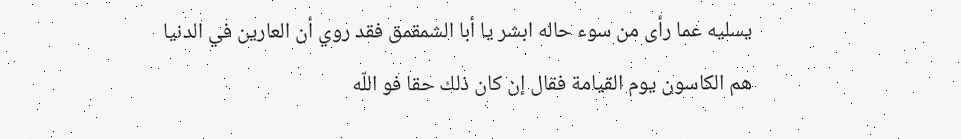يسليه عما رأى من سوء حاله ابشر يا أبا الشمقمق فقد روي أن العارين في الدنيا هم الكاسون يوم القيامة فقال إن كان ذلك حقا فو اللّه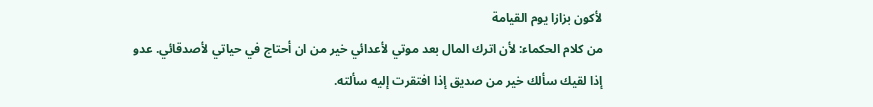لأكون بزازا يوم القيامة
من كلام الحكماء: لأن اترك المال بعد موتي لأعدائي خير من ان أحتاج في حياتي لأصدقائي. عدو إذا لقيك سألك خير من صديق إذا افتقرت إليه سألته.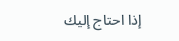إذا احتاج إليك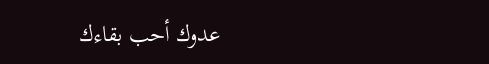عدوك أحب بقاءك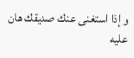و إذا استغنى عنك صديقك هان عليه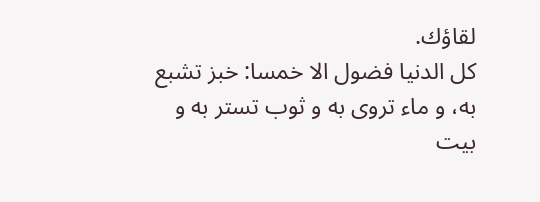لقاؤك.
كل الدنيا فضول الا خمسا: خبز تشبع به، و ماء تروى به و ثوب تستر به و بيت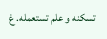تسكنه و علم تستعمله. غ